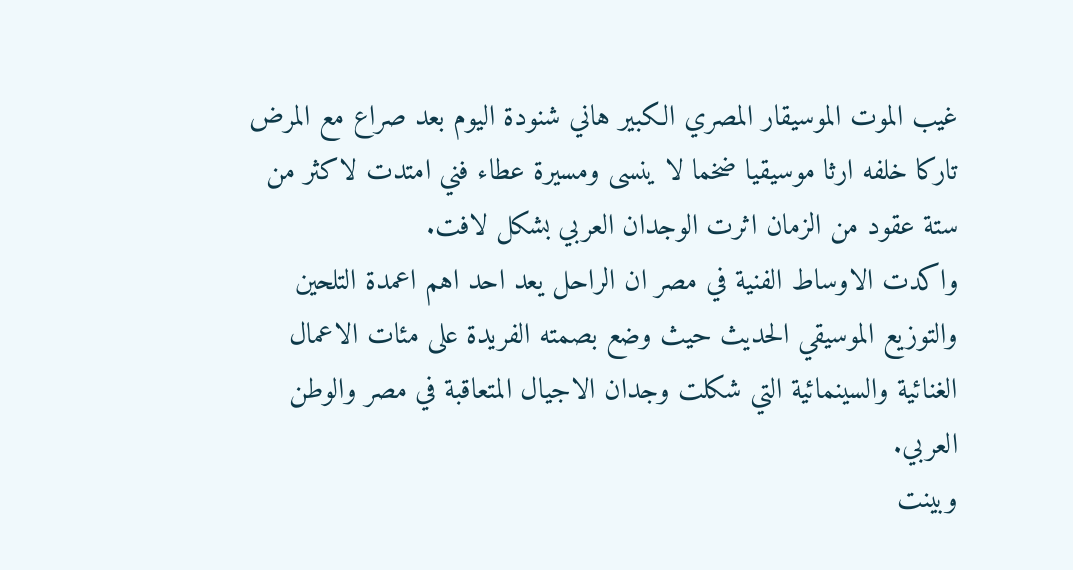غيب الموت الموسيقار المصري الكبير هاني شنودة اليوم بعد صراع مع المرض تاركا خلفه ارثا موسيقيا ضخما لا ينسى ومسيرة عطاء فني امتدت لاكثر من ستة عقود من الزمان اثرت الوجدان العربي بشكل لافت.
واكدت الاوساط الفنية في مصر ان الراحل يعد احد اهم اعمدة التلحين والتوزيع الموسيقي الحديث حيث وضع بصمته الفريدة على مئات الاعمال الغنائية والسينمائية التي شكلت وجدان الاجيال المتعاقبة في مصر والوطن العربي.
وبينت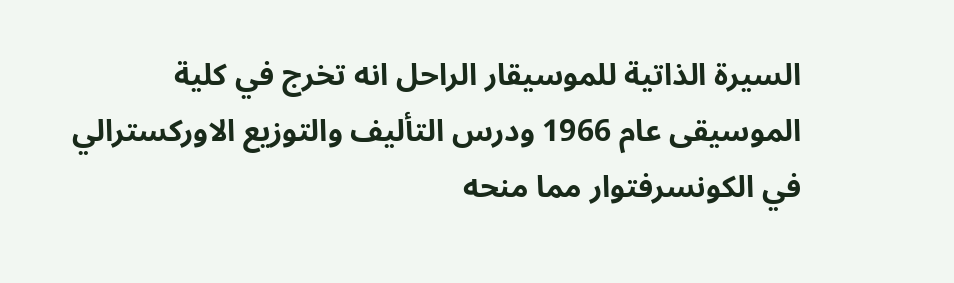السيرة الذاتية للموسيقار الراحل انه تخرج في كلية الموسيقى عام 1966 ودرس التأليف والتوزيع الاوركسترالي في الكونسرفتوار مما منحه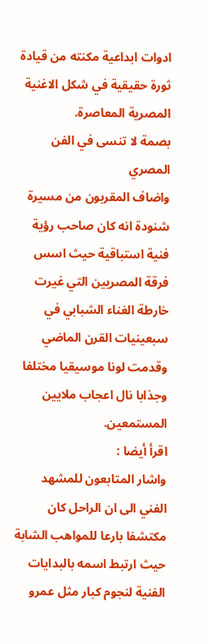ادوات ابداعية مكنته من قيادة ثورة حقيقية في شكل الاغنية المصرية المعاصرة.
بصمة لا تنسى في الفن المصري
واضاف المقربون من مسيرة شنودة انه كان صاحب رؤية فنية استباقية حيث اسس فرقة المصريين التي غيرت خارطة الغناء الشبابي في سبعينيات القرن الماضي وقدمت لونا موسيقيا مختلفا وجذابا نال اعجاب ملايين المستمعين.
اقرأ أيضا :
واشار المتابعون للمشهد الفني الى ان الراحل كان مكتشفا بارعا للمواهب الشابة حيث ارتبط اسمه بالبدايات الفنية لنجوم كبار مثل عمرو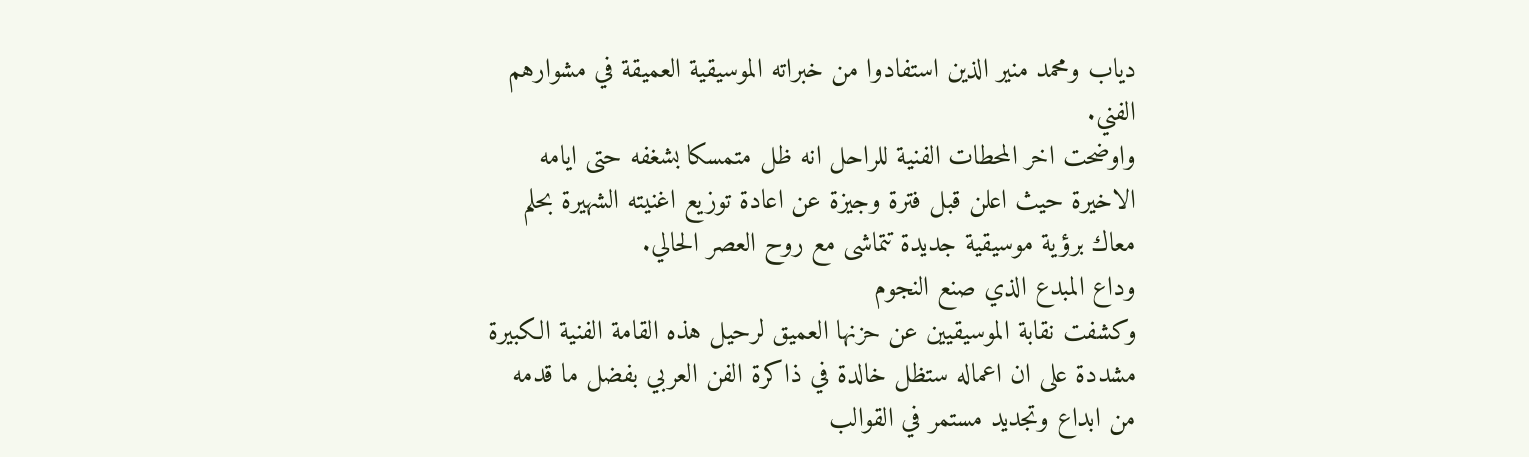دياب ومحمد منير الذين استفادوا من خبراته الموسيقية العميقة في مشوارهم الفني.
واوضحت اخر المحطات الفنية للراحل انه ظل متمسكا بشغفه حتى ايامه الاخيرة حيث اعلن قبل فترة وجيزة عن اعادة توزيع اغنيته الشهيرة بحلم معاك برؤية موسيقية جديدة تتماشى مع روح العصر الحالي.
وداع المبدع الذي صنع النجوم
وكشفت نقابة الموسيقيين عن حزنها العميق لرحيل هذه القامة الفنية الكبيرة مشددة على ان اعماله ستظل خالدة في ذاكرة الفن العربي بفضل ما قدمه من ابداع وتجديد مستمر في القوالب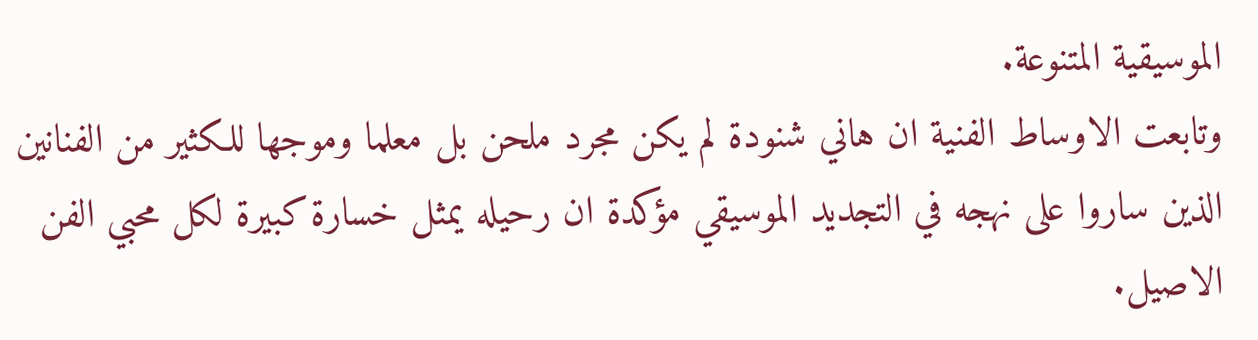الموسيقية المتنوعة.
وتابعت الاوساط الفنية ان هاني شنودة لم يكن مجرد ملحن بل معلما وموجها للكثير من الفنانين الذين ساروا على نهجه في التجديد الموسيقي مؤكدة ان رحيله يمثل خسارة كبيرة لكل محبي الفن الاصيل.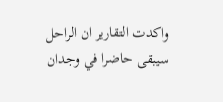واكدت التقارير ان الراحل سيبقى حاضرا في وجدان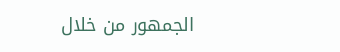الجمهور من خلال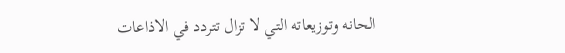الحانه وتوزيعاته التي لا تزال تتردد في الاذاعات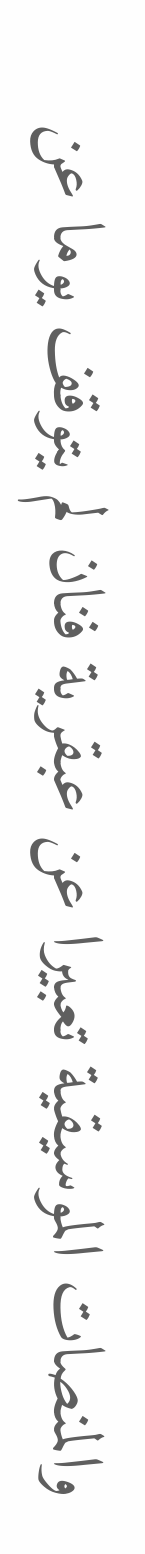والمنصات الموسيقية تعبيرا عن عبقرية فنان لم يتوقف يوما عن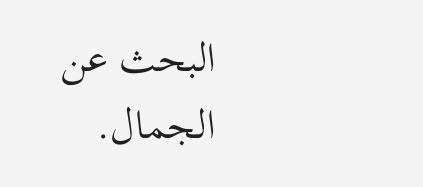البحث عن الجمال.